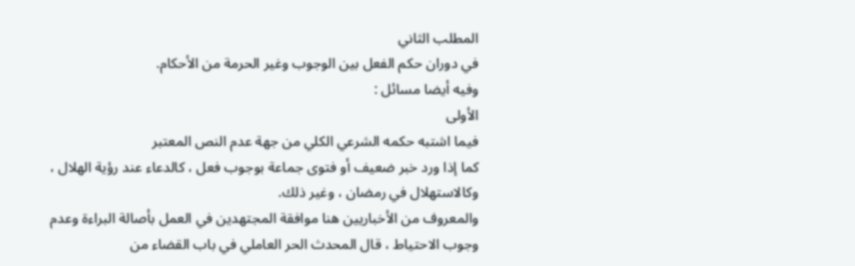المطلب الثاني
في دوران حكم الفعل بين الوجوب وغير الحرمة من الأحكام.
وفيه أيضا مسائل :
الأولى
فيما اشتبه حكمه الشرعي الكلي من جهة عدم النص المعتبر
كما إذا ورد خبر ضعيف أو فتوى جماعة بوجوب فعل ، كالدعاء عند رؤية الهلال ، وكالاستهلال في رمضان ، وغير ذلك.
والمعروف من الأخباريين هنا موافقة المجتهدين في العمل بأصالة البراءة وعدم وجوب الاحتياط ، قال المحدث الحر العاملي في باب القضاء من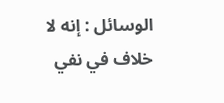الوسائل : إنه لا خلاف في نفي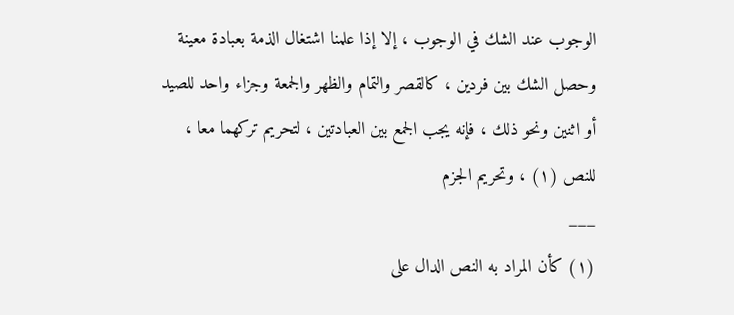الوجوب عند الشك في الوجوب ، إلا إذا علمنا اشتغال الذمة بعبادة معينة وحصل الشك بين فردين ، كالقصر والتمام والظهر والجمعة وجزاء واحد للصيد أو اثنين ونحو ذلك ، فإنه يجب الجمع بين العبادتين ، لتحريم تركهما معا ، للنص (١) ، وتحريم الجزم
___
(١) كأن المراد به النص الدال على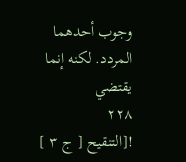وجوب أحدهما المردد. لكنه إنما يقتضي
٢٢٨
![التنقيح [ ج ٣ ]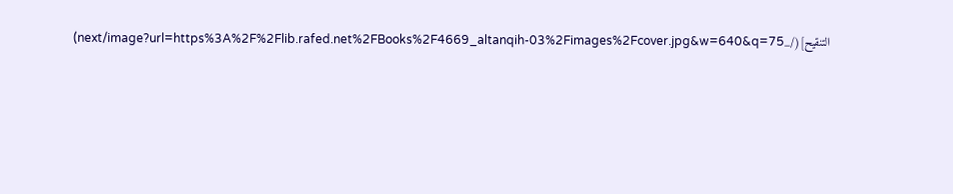التنقيح](/_next/image?url=https%3A%2F%2Flib.rafed.net%2FBooks%2F4669_altanqih-03%2Fimages%2Fcover.jpg&w=640&q=75)